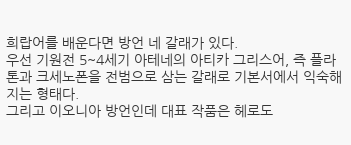희랍어를 배운다면 방언 네 갈래가 있다.
우선 기원전 5~4세기 아테네의 아티카 그리스어, 즉 플라톤과 크세노폰을 전범으로 삼는 갈래로 기본서에서 익숙해지는 형태다.
그리고 이오니아 방언인데 대표 작품은 헤로도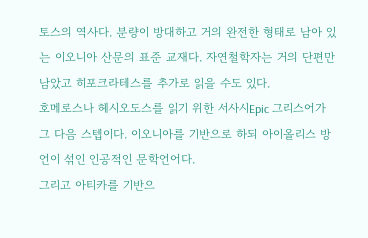토스의 역사다. 분량이 방대하고 거의 완전한 형태로 남아 있는 이오니아 산문의 표준 교재다. 자연철학자는 거의 단편만 남았고 히포크라테스를 추가로 읽을 수도 있다.
호메로스나 헤시오도스를 읽기 위한 서사시Epic 그리스어가 그 다음 스텝이다. 이오니아를 기반으로 하되 아이올리스 방언이 섞인 인공적인 문학언어다.
그리고 아티카를 기반으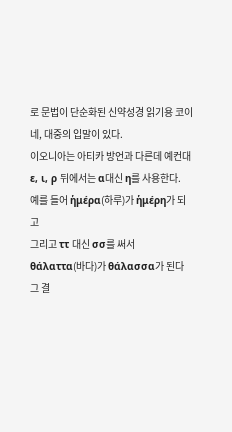로 문법이 단순화된 신약성경 읽기용 코이네, 대중의 입말이 있다.
이오니아는 아티카 방언과 다른데 예컨대
ε, ι, ρ 뒤에서는 α대신 η를 사용한다.
예를 들어 ἡμέρα(하루)가 ἡμέρη가 되고
그리고 ττ 대신 σσ를 써서
θάλαττα(바다)가 θάλασσα가 된다
그 결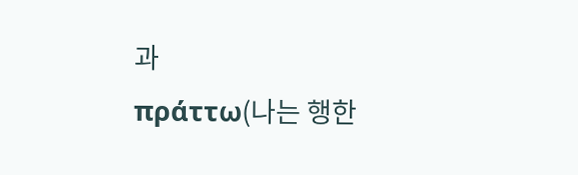과
πράττω(나는 행한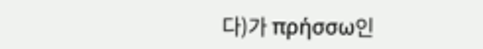다)가 πρήσσω인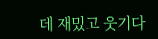데 재밌고 웃기다